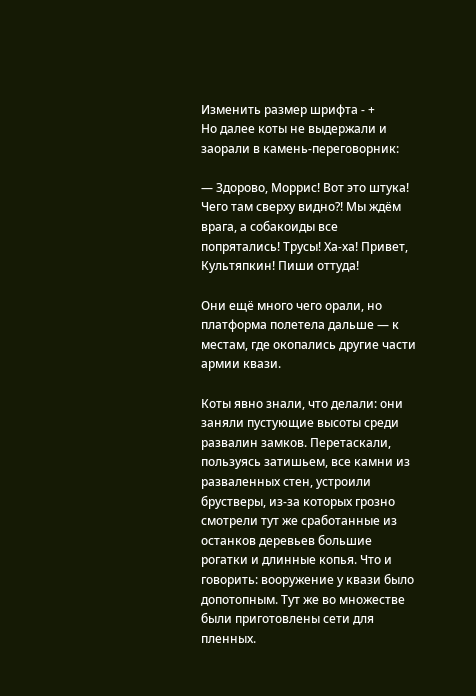Изменить размер шрифта - +
Но далее коты не выдержали и заорали в камень-переговорник:

— Здорово, Моррис! Вот это штука! Чего там сверху видно?! Мы ждём врага, а собакоиды все попрятались! Трусы! Ха-ха! Привет, Культяпкин! Пиши оттуда!

Они ещё много чего орали, но платформа полетела дальше — к местам, где окопались другие части армии квази.

Коты явно знали, что делали: они заняли пустующие высоты среди развалин замков. Перетаскали, пользуясь затишьем, все камни из разваленных стен, устроили брустверы, из-за которых грозно смотрели тут же сработанные из останков деревьев большие рогатки и длинные копья. Что и говорить: вооружение у квази было допотопным. Тут же во множестве были приготовлены сети для пленных.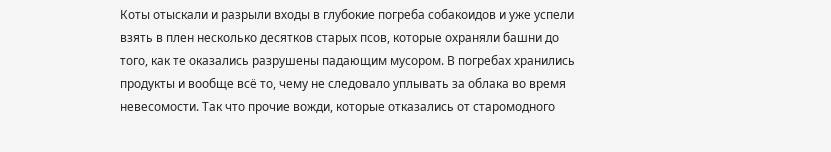Коты отыскали и разрыли входы в глубокие погреба собакоидов и уже успели взять в плен несколько десятков старых псов, которые охраняли башни до того, как те оказались разрушены падающим мусором. В погребах хранились продукты и вообще всё то, чему не следовало уплывать за облака во время невесомости. Так что прочие вожди, которые отказались от старомодного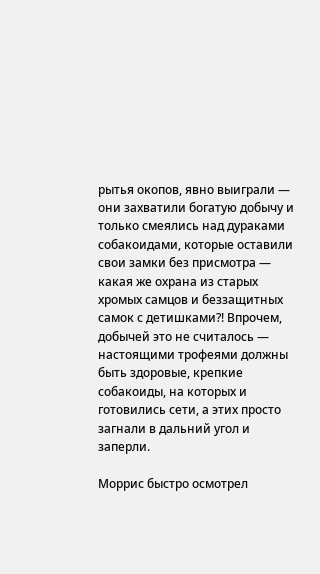рытья окопов, явно выиграли — они захватили богатую добычу и только смеялись над дураками собакоидами, которые оставили свои замки без присмотра — какая же охрана из старых хромых самцов и беззащитных самок с детишками?! Впрочем, добычей это не считалось — настоящими трофеями должны быть здоровые, крепкие собакоиды, на которых и готовились сети, а этих просто загнали в дальний угол и заперли.

Моррис быстро осмотрел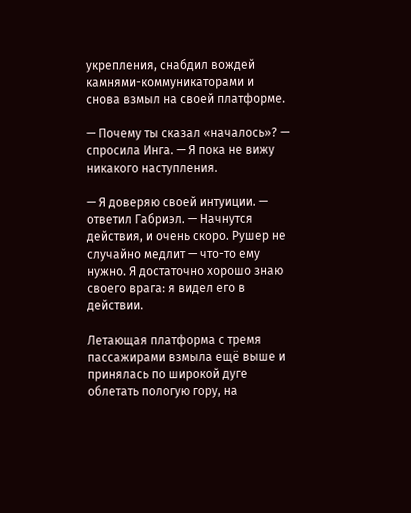укрепления, снабдил вождей камнями-коммуникаторами и снова взмыл на своей платформе.

— Почему ты сказал «началось»? — спросила Инга. — Я пока не вижу никакого наступления.

— Я доверяю своей интуиции. — ответил Габриэл. — Начнутся действия, и очень скоро. Рушер не случайно медлит — что-то ему нужно. Я достаточно хорошо знаю своего врага: я видел его в действии.

Летающая платформа с тремя пассажирами взмыла ещё выше и принялась по широкой дуге облетать пологую гору, на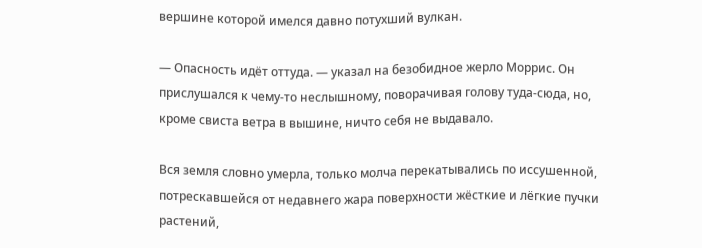вершине которой имелся давно потухший вулкан.

— Опасность идёт оттуда. — указал на безобидное жерло Моррис. Он прислушался к чему-то неслышному, поворачивая голову туда-сюда, но, кроме свиста ветра в вышине, ничто себя не выдавало.

Вся земля словно умерла, только молча перекатывались по иссушенной, потрескавшейся от недавнего жара поверхности жёсткие и лёгкие пучки растений,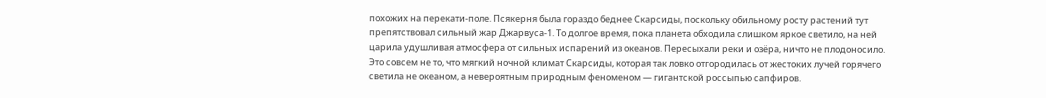похожих на перекати-поле. Псякерня была гораздо беднее Скарсиды, поскольку обильному росту растений тут препятствовал сильный жар Джарвуса-1. То долгое время, пока планета обходила слишком яркое светило, на ней царила удушливая атмосфера от сильных испарений из океанов. Пересыхали реки и озёра, ничто не плодоносило. Это совсем не то, что мягкий ночной климат Скарсиды, которая так ловко отгородилась от жестоких лучей горячего светила не океаном, а невероятным природным феноменом — гигантской россыпью сапфиров.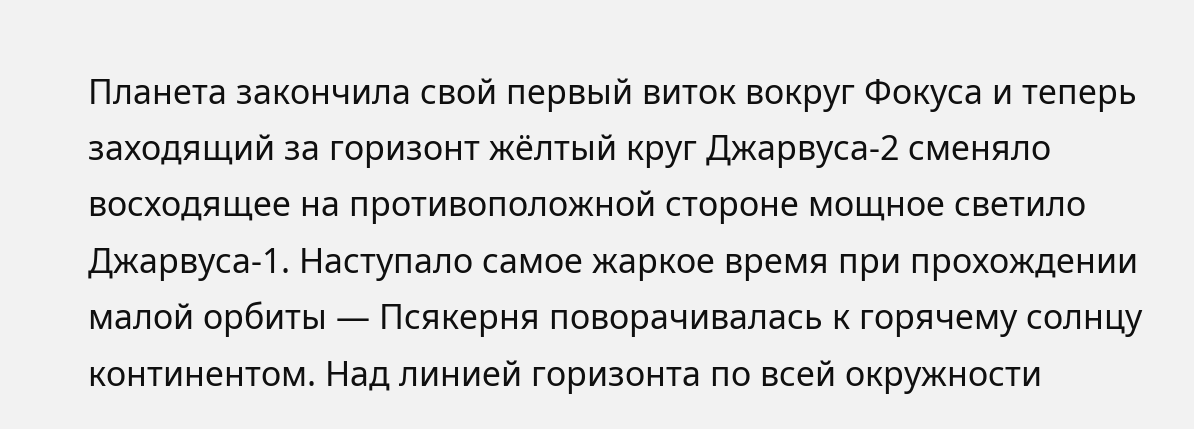Планета закончила свой первый виток вокруг Фокуса и теперь заходящий за горизонт жёлтый круг Джарвуса-2 сменяло восходящее на противоположной стороне мощное светило Джарвуса-1. Наступало самое жаркое время при прохождении малой орбиты — Псякерня поворачивалась к горячему солнцу континентом. Над линией горизонта по всей окружности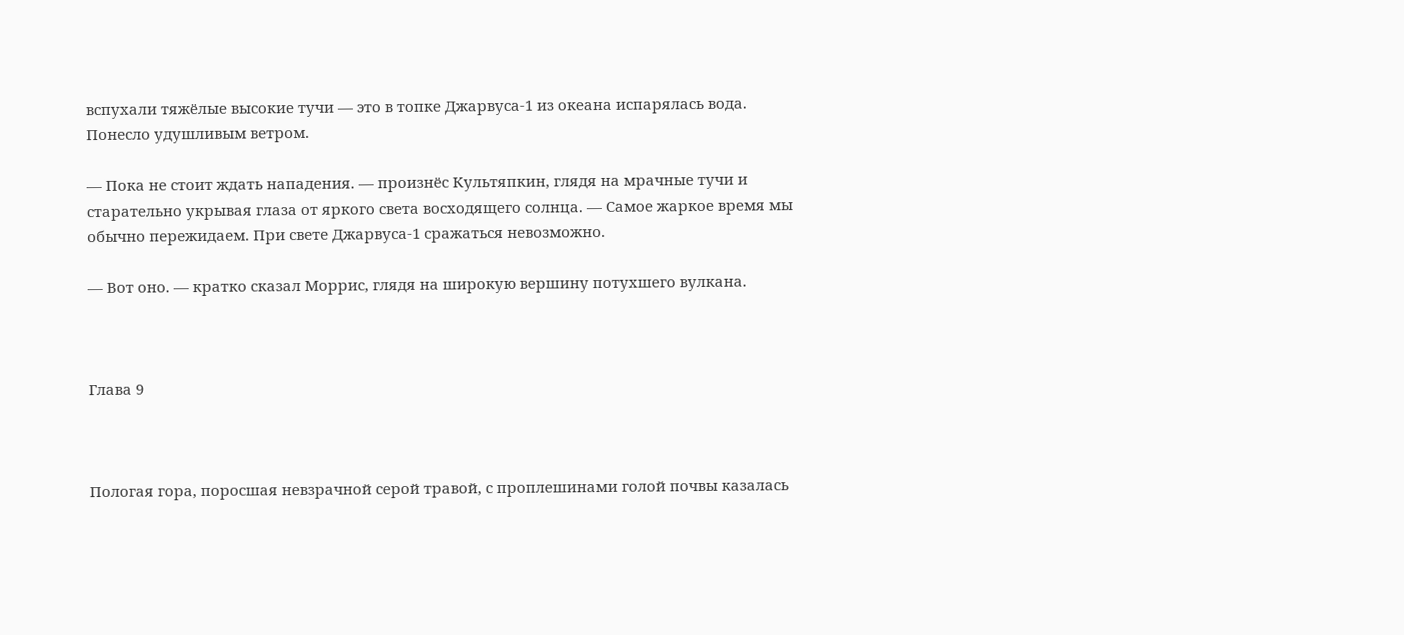вспухали тяжёлые высокие тучи — это в топке Джарвуса-1 из океана испарялась вода. Понесло удушливым ветром.

— Пока не стоит ждать нападения. — произнёс Культяпкин, глядя на мрачные тучи и старательно укрывая глаза от яркого света восходящего солнца. — Самое жаркое время мы обычно пережидаем. При свете Джарвуса-1 сражаться невозможно.

— Вот оно. — кратко сказал Моррис, глядя на широкую вершину потухшего вулкана.



Глава 9



Пологая гора, поросшая невзрачной серой травой, с проплешинами голой почвы казалась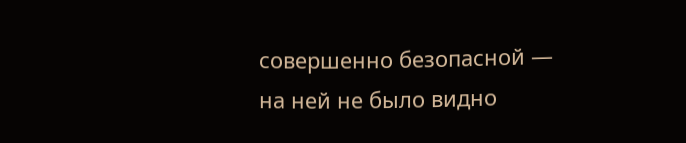совершенно безопасной — на ней не было видно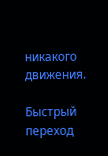никакого движения.

Быстрый переход